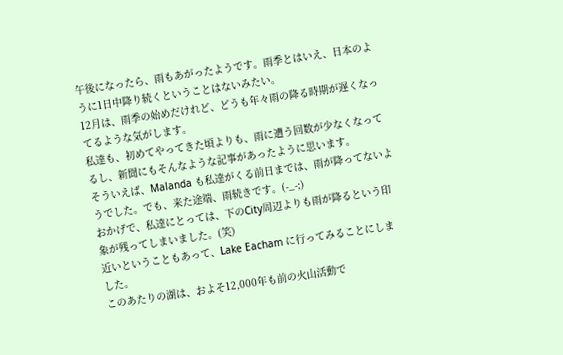午後になったら、雨もあがったようです。雨季とはいえ、日本のように1日中降り続くということはないみたい。
12月は、雨季の始めだけれど、どうも年々雨の降る時期が遅くなってるような気がします。
私達も、初めてやってきた頃よりも、雨に遭う回数が少なくなってるし、新聞にもそんなような記事があったように思います。
そういえば、Malanda も私達がくる前日までは、雨が降ってないようでした。でも、来た途端、雨続きです。(-_-;)
おかげで、私達にとっては、下のCity周辺よりも雨が降るという印象が残ってしまいました。(笑)
近いということもあって、Lake Eacham に行ってみることにしました。
このあたりの湖は、およそ12,000年も前の火山活動で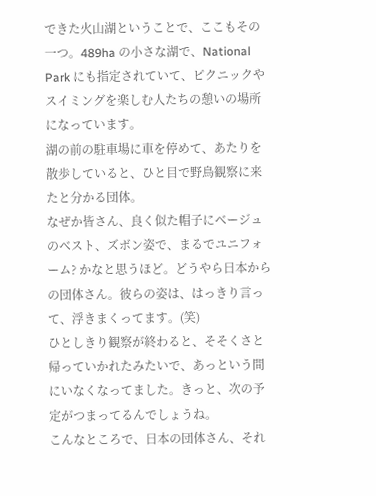できた火山湖ということで、ここもその一つ。489ha の小さな湖で、National Park にも指定されていて、ピクニックやスイミングを楽しむ人たちの憩いの場所になっています。
湖の前の駐車場に車を停めて、あたりを散歩していると、ひと目で野鳥観察に来たと分かる団体。
なぜか皆さん、良く似た帽子にベージュのベスト、ズボン姿で、まるでユニフォーム? かなと思うほど。どうやら日本からの団体さん。彼らの姿は、はっきり言って、浮きまくってます。(笑)
ひとしきり観察が終わると、そそくさと帰っていかれたみたいで、あっという間にいなくなってました。きっと、次の予定がつまってるんでしょうね。
こんなところで、日本の団体さん、それ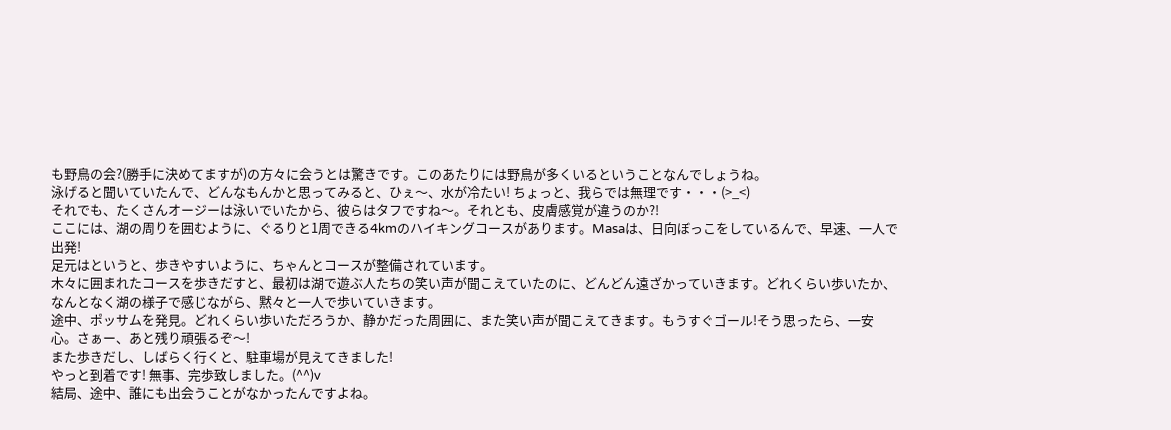も野鳥の会?(勝手に決めてますが)の方々に会うとは驚きです。このあたりには野鳥が多くいるということなんでしょうね。
泳げると聞いていたんで、どんなもんかと思ってみると、ひぇ〜、水が冷たい! ちょっと、我らでは無理です・・・(>_<)
それでも、たくさんオージーは泳いでいたから、彼らはタフですね〜。それとも、皮膚感覚が違うのか?!
ここには、湖の周りを囲むように、ぐるりと1周できる4kmのハイキングコースがあります。Masaは、日向ぼっこをしているんで、早速、一人で出発!
足元はというと、歩きやすいように、ちゃんとコースが整備されています。
木々に囲まれたコースを歩きだすと、最初は湖で遊ぶ人たちの笑い声が聞こえていたのに、どんどん遠ざかっていきます。どれくらい歩いたか、なんとなく湖の様子で感じながら、黙々と一人で歩いていきます。
途中、ポッサムを発見。どれくらい歩いただろうか、静かだった周囲に、また笑い声が聞こえてきます。もうすぐゴール!そう思ったら、一安心。さぁー、あと残り頑張るぞ〜!
また歩きだし、しばらく行くと、駐車場が見えてきました!
やっと到着です! 無事、完歩致しました。(^^)v
結局、途中、誰にも出会うことがなかったんですよね。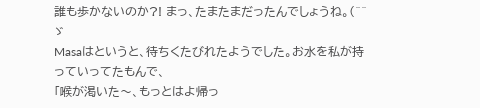誰も歩かないのか?! まっ、たまたまだったんでしょうね。(^^ゞ
Masaはというと、待ちくたびれたようでした。お水を私が持っていってたもんで、
「喉が渇いた〜、もっとはよ帰っ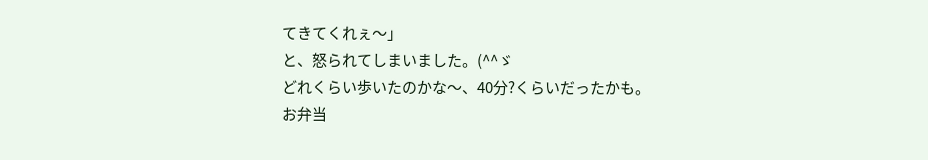てきてくれぇ〜」
と、怒られてしまいました。(^^ゞ
どれくらい歩いたのかな〜、40分?くらいだったかも。
お弁当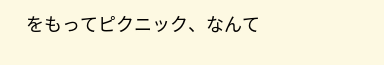をもってピクニック、なんて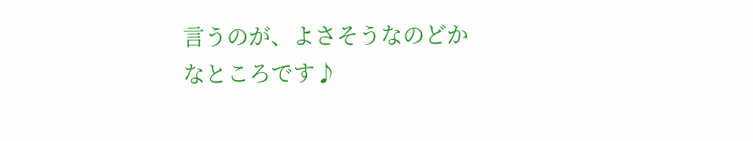言うのが、よさそうなのどかなところです♪